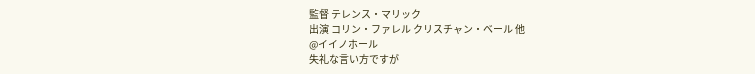監督 テレンス・マリック
出演 コリン・ファレル クリスチャン・ベール 他
@イイノホール
失礼な言い方ですが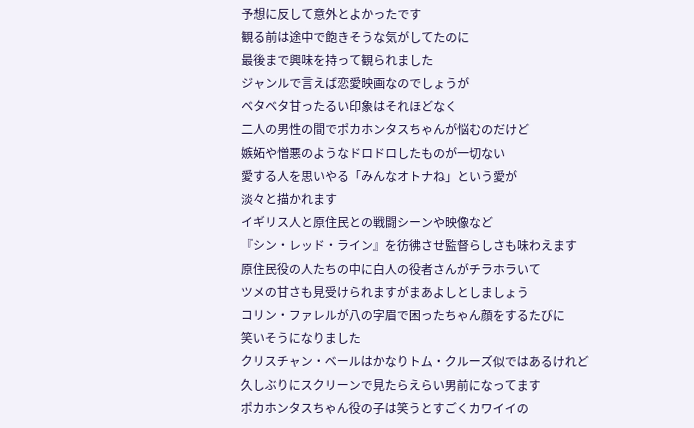予想に反して意外とよかったです
観る前は途中で飽きそうな気がしてたのに
最後まで興味を持って観られました
ジャンルで言えば恋愛映画なのでしょうが
ベタベタ甘ったるい印象はそれほどなく
二人の男性の間でポカホンタスちゃんが悩むのだけど
嫉妬や憎悪のようなドロドロしたものが一切ない
愛する人を思いやる「みんなオトナね」という愛が
淡々と描かれます
イギリス人と原住民との戦闘シーンや映像など
『シン・レッド・ライン』を彷彿させ監督らしさも味わえます
原住民役の人たちの中に白人の役者さんがチラホラいて
ツメの甘さも見受けられますがまあよしとしましょう
コリン・ファレルが八の字眉で困ったちゃん顔をするたびに
笑いそうになりました
クリスチャン・ベールはかなりトム・クルーズ似ではあるけれど
久しぶりにスクリーンで見たらえらい男前になってます
ポカホンタスちゃん役の子は笑うとすごくカワイイの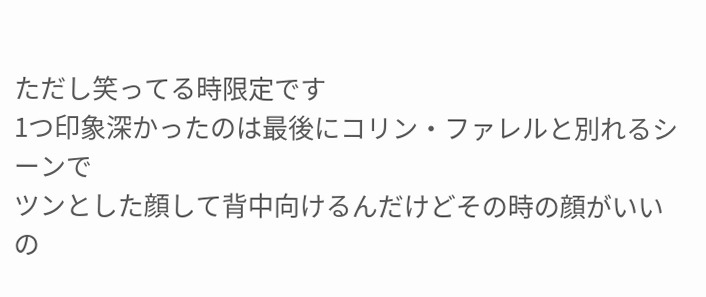ただし笑ってる時限定です
1つ印象深かったのは最後にコリン・ファレルと別れるシーンで
ツンとした顔して背中向けるんだけどその時の顔がいいの